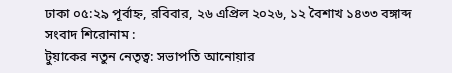ঢাকা ০৫:২৯ পূর্বাহ্ন, রবিবার, ২৬ এপ্রিল ২০২৬, ১২ বৈশাখ ১৪৩৩ বঙ্গাব্দ
সংবাদ শিরোনাম :
টুয়াকের নতুন নেতৃত্ব: সভাপতি আনোয়ার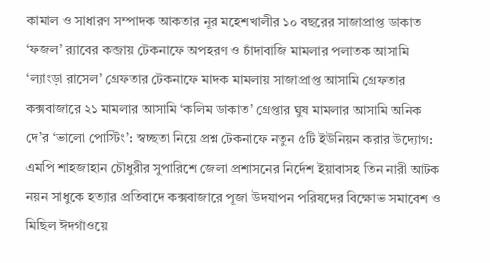কামাল ও সাধারণ সম্পাদক আকতার নূর মহেশখালীর ১০ বছরের সাজাপ্রাপ্ত ডাকাত ‘ফজল’ র‍্যাবের কব্জায় টেকনাফে অপহরণ ও চাঁদাবাজি মামলার পলাতক আসামি ‘ল্যাংড়া রাসেল’ গ্রেফতার টেকনাফে মাদক মামলায় সাজাপ্রাপ্ত আসামি গ্রেফতার কক্সবাজারে ২১ মামলার আসামি ‘কলিম ডাকাত’ গ্রেপ্তার ঘুষ মামলার আসামি অনিক দে’র ‘ভালো পোস্টিং’: স্বচ্ছতা নিয়ে প্রশ্ন টেকনাফে নতুন ৫টি ইউনিয়ন করার উদ্যোগ: এমপি শাহজাহান চৌধুরীর সুপারিশে জেলা প্রশাসনের নির্দেশ ইয়াবাসহ তিন নারী আটক নয়ন সাধুকে হত্যার প্রতিবাদে কক্সবাজারে পূজা উদযাপন পরিষদের বিক্ষোভ সমাবেশ ও মিছিল ঈদগাঁওয়ে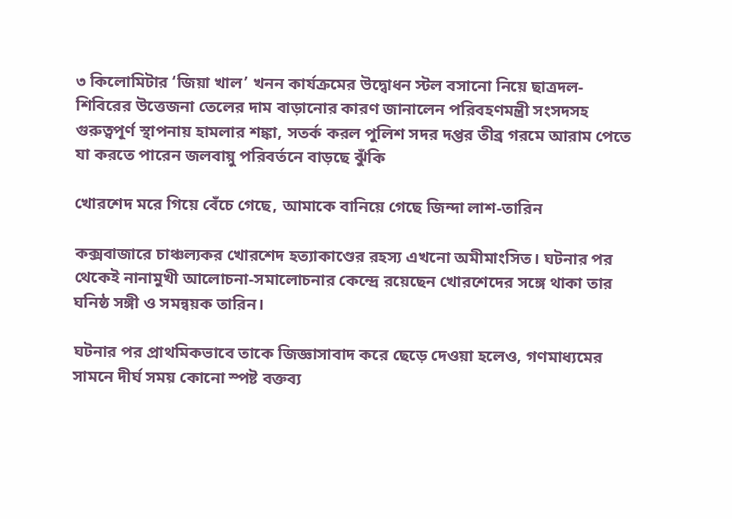৩ কিলোমিটার ‘জিয়া খাল’ খনন কার্যক্রমের উদ্বোধন স্টল বসানো নিয়ে ছাত্রদল-শিবিরের উত্তেজনা তেলের দাম বাড়ানোর কারণ জানালেন পরিবহণমন্ত্রী সংসদসহ গুরুত্বপূর্ণ স্থাপনায় হামলার শঙ্কা, সতর্ক করল পুলিশ সদর দপ্তর তীব্র গরমে আরাম পেতে যা করতে পারেন জলবায়ু পরিবর্তনে বাড়ছে ঝুঁকি

খোরশেদ মরে গিয়ে বেঁচে গেছে, আমাকে বানিয়ে গেছে জিন্দা লাশ-তারিন

কক্সবাজারে চাঞ্চল্যকর খোরশেদ হত্যাকাণ্ডের রহস্য এখনো অমীমাংসিত। ঘটনার পর থেকেই নানামুখী আলোচনা-সমালোচনার কেন্দ্রে রয়েছেন খোরশেদের সঙ্গে থাকা তার ঘনিষ্ঠ সঙ্গী ও সমন্বয়ক তারিন।

ঘটনার পর প্রাথমিকভাবে তাকে জিজ্ঞাসাবাদ করে ছেড়ে দেওয়া হলেও, গণমাধ্যমের সামনে দীর্ঘ সময় কোনো স্পষ্ট বক্তব্য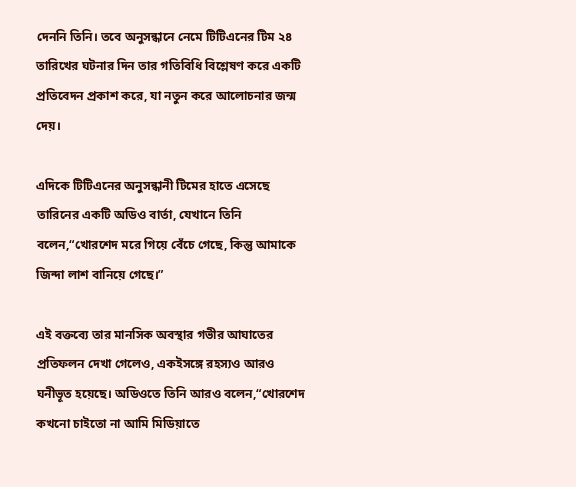দেননি তিনি। তবে অনুসন্ধানে নেমে টিটিএনের টিম ২৪ তারিখের ঘটনার দিন তার গতিবিধি বিশ্লেষণ করে একটি প্রতিবেদন প্রকাশ করে, যা নতুন করে আলোচনার জন্ম দেয়।

এদিকে টিটিএনের অনুসন্ধানী টিমের হাতে এসেছে তারিনের একটি অডিও বার্তা, যেখানে তিনি বলেন,“খোরশেদ মরে গিয়ে বেঁচে গেছে, কিন্তু আমাকে জিন্দা লাশ বানিয়ে গেছে।”

এই বক্তব্যে তার মানসিক অবস্থার গভীর আঘাতের প্রতিফলন দেখা গেলেও, একইসঙ্গে রহস্যও আরও ঘনীভূত হয়েছে। অডিওতে তিনি আরও বলেন,“খোরশেদ কখনো চাইতো না আমি মিডিয়াতে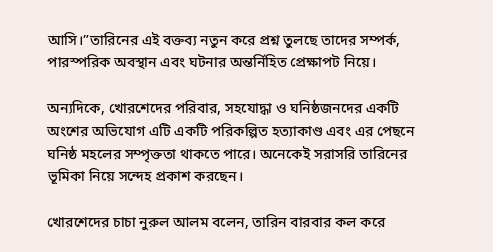আসি।”তারিনের এই বক্তব্য নতুন করে প্রশ্ন তুলছে তাদের সম্পর্ক, পারস্পরিক অবস্থান এবং ঘটনার অন্তর্নিহিত প্রেক্ষাপট নিয়ে।

অন্যদিকে, খোরশেদের পরিবার, সহযোদ্ধা ও ঘনিষ্ঠজনদের একটি অংশের অভিযোগ এটি একটি পরিকল্পিত হত্যাকাণ্ড এবং এর পেছনে ঘনিষ্ঠ মহলের সম্পৃক্ততা থাকতে পারে। অনেকেই সরাসরি তারিনের ভূমিকা নিয়ে সন্দেহ প্রকাশ করছেন।

খোরশেদের চাচা নুরুল আলম বলেন, তারিন বারবার কল করে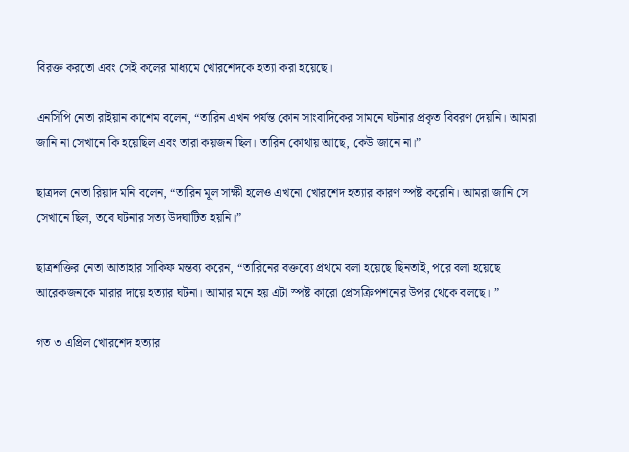বিরক্ত করতো এবং সেই কলের মাধ্যমে খোরশেদকে হত্যা করা হয়েছে।

এনসিপি নেতা রাইয়ান কাশেম বলেন, “তারিন এখন পর্যন্ত কোন সাংবাদিকের সামনে ঘটনার প্রকৃত বিবরণ দেয়নি। আমরা জানি না সেখানে কি হয়েছিল এবং তারা কয়জন ছিল। তারিন কোথায় আছে, কেউ জানে না।”

ছাত্রদল নেতা রিয়াদ মনি বলেন, “তারিন মূল সাক্ষী হলেও এখনো খোরশেদ হত্যার কারণ স্পষ্ট করেনি। আমরা জানি সে সেখানে ছিল, তবে ঘটনার সত্য উদঘাটিত হয়নি।”

ছাত্রশক্তির নেতা আতাহার সাকিফ মন্তব্য করেন, “তারিনের বক্তব্যে প্রথমে বলা হয়েছে ছিনতাই, পরে বলা হয়েছে আরেকজনকে মারার দায়ে হত্যার ঘটনা। আমার মনে হয় এটা স্পষ্ট কারো প্রেসক্রিপশনের উপর থেকে বলছে। ”

গত ৩ এপ্রিল খোরশেদ হত্যার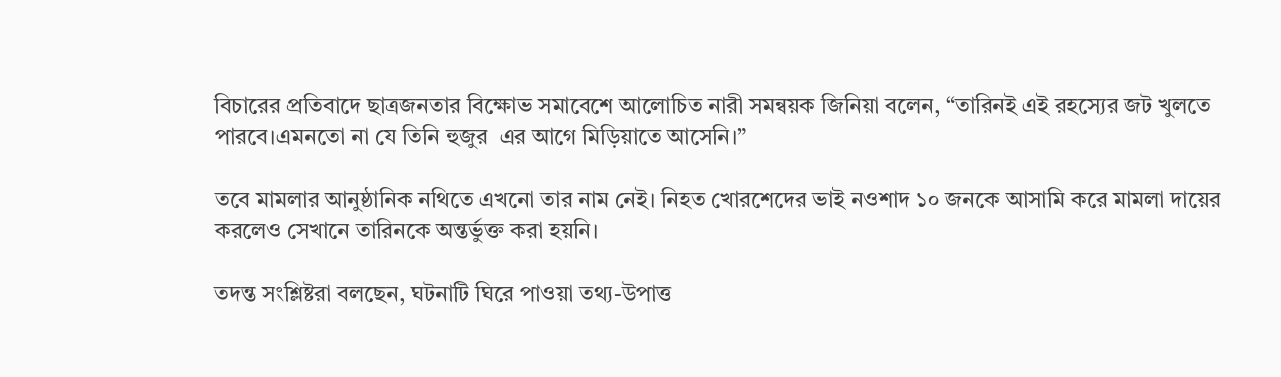বিচারের প্রতিবাদে ছাত্রজনতার বিক্ষোভ সমাবেশে আলোচিত নারী সমন্বয়ক জিনিয়া বলেন, “তারিনই এই রহস্যের জট খুলতে পারবে।এমনতো না যে তিনি হুজুর  এর আগে মিড়িয়াতে আসেনি।”

তবে মামলার আনুষ্ঠানিক নথিতে এখনো তার নাম নেই। নিহত খোরশেদের ভাই নওশাদ ১০ জনকে আসামি করে মামলা দায়ের করলেও সেখানে তারিনকে অন্তর্ভুক্ত করা হয়নি।

তদন্ত সংশ্লিষ্টরা বলছেন, ঘটনাটি ঘিরে পাওয়া তথ্য-উপাত্ত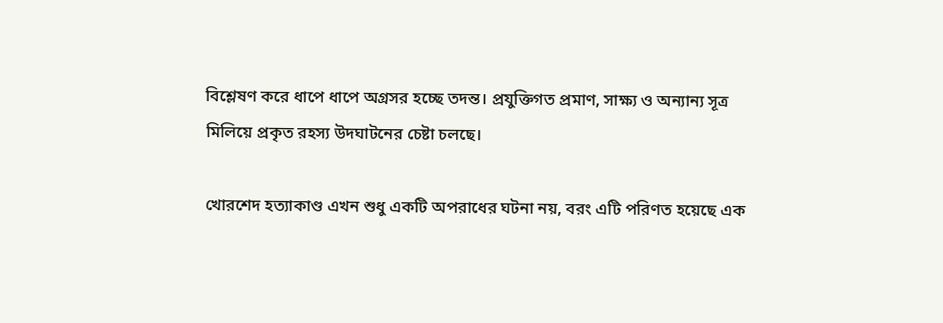বিশ্লেষণ করে ধাপে ধাপে অগ্রসর হচ্ছে তদন্ত। প্রযুক্তিগত প্রমাণ, সাক্ষ্য ও অন্যান্য সূত্র মিলিয়ে প্রকৃত রহস্য উদঘাটনের চেষ্টা চলছে।

খোরশেদ হত্যাকাণ্ড এখন শুধু একটি অপরাধের ঘটনা নয়, বরং এটি পরিণত হয়েছে এক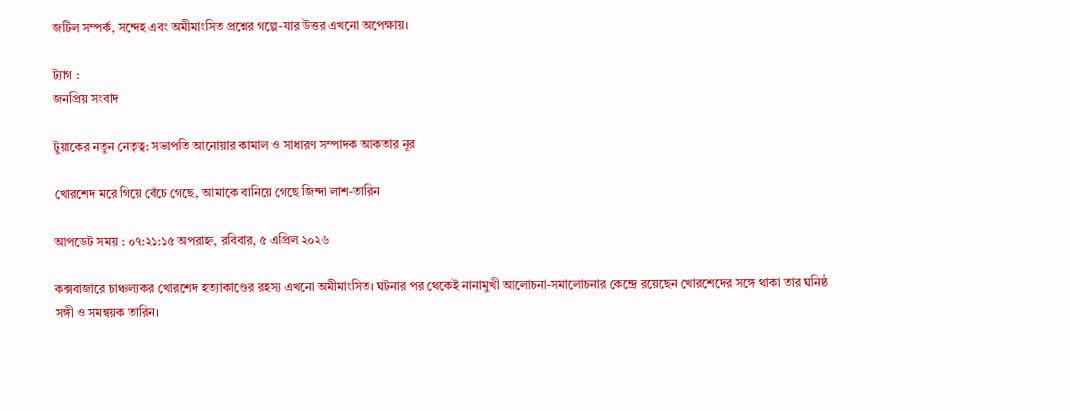জটিল সম্পর্ক, সন্দেহ এবং অমীমাংসিত প্রশ্নের গল্পে-যার উত্তর এখনো অপেক্ষায়।

ট্যাগ :
জনপ্রিয় সংবাদ

টুয়াকের নতুন নেতৃত্ব: সভাপতি আনোয়ার কামাল ও সাধারণ সম্পাদক আকতার নূর

খোরশেদ মরে গিয়ে বেঁচে গেছে, আমাকে বানিয়ে গেছে জিন্দা লাশ-তারিন

আপডেট সময় : ০৭:২১:১৫ অপরাহ্ন, রবিবার, ৫ এপ্রিল ২০২৬

কক্সবাজারে চাঞ্চল্যকর খোরশেদ হত্যাকাণ্ডের রহস্য এখনো অমীমাংসিত। ঘটনার পর থেকেই নানামুখী আলোচনা-সমালোচনার কেন্দ্রে রয়েছেন খোরশেদের সঙ্গে থাকা তার ঘনিষ্ঠ সঙ্গী ও সমন্বয়ক তারিন।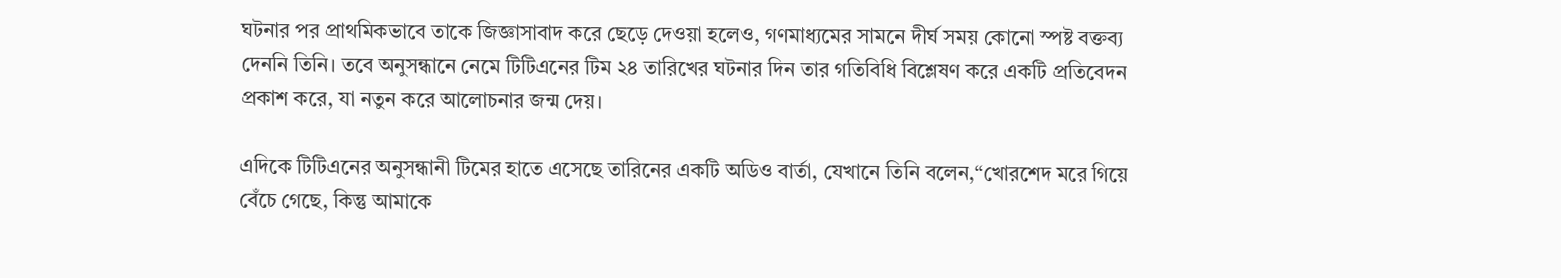ঘটনার পর প্রাথমিকভাবে তাকে জিজ্ঞাসাবাদ করে ছেড়ে দেওয়া হলেও, গণমাধ্যমের সামনে দীর্ঘ সময় কোনো স্পষ্ট বক্তব্য দেননি তিনি। তবে অনুসন্ধানে নেমে টিটিএনের টিম ২৪ তারিখের ঘটনার দিন তার গতিবিধি বিশ্লেষণ করে একটি প্রতিবেদন প্রকাশ করে, যা নতুন করে আলোচনার জন্ম দেয়।

এদিকে টিটিএনের অনুসন্ধানী টিমের হাতে এসেছে তারিনের একটি অডিও বার্তা, যেখানে তিনি বলেন,“খোরশেদ মরে গিয়ে বেঁচে গেছে, কিন্তু আমাকে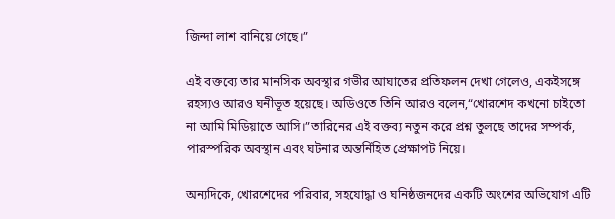জিন্দা লাশ বানিয়ে গেছে।”

এই বক্তব্যে তার মানসিক অবস্থার গভীর আঘাতের প্রতিফলন দেখা গেলেও, একইসঙ্গে রহস্যও আরও ঘনীভূত হয়েছে। অডিওতে তিনি আরও বলেন,“খোরশেদ কখনো চাইতো না আমি মিডিয়াতে আসি।”তারিনের এই বক্তব্য নতুন করে প্রশ্ন তুলছে তাদের সম্পর্ক, পারস্পরিক অবস্থান এবং ঘটনার অন্তর্নিহিত প্রেক্ষাপট নিয়ে।

অন্যদিকে, খোরশেদের পরিবার, সহযোদ্ধা ও ঘনিষ্ঠজনদের একটি অংশের অভিযোগ এটি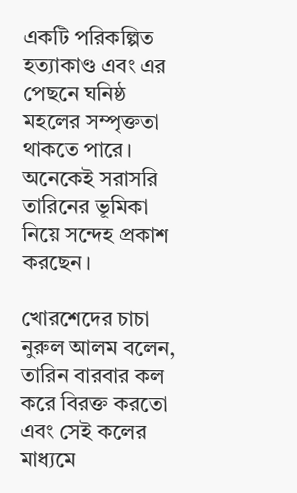একটি পরিকল্পিত হত্যাকাণ্ড এবং এর পেছনে ঘনিষ্ঠ মহলের সম্পৃক্ততা থাকতে পারে। অনেকেই সরাসরি তারিনের ভূমিকা নিয়ে সন্দেহ প্রকাশ করছেন।

খোরশেদের চাচা নুরুল আলম বলেন, তারিন বারবার কল করে বিরক্ত করতো এবং সেই কলের মাধ্যমে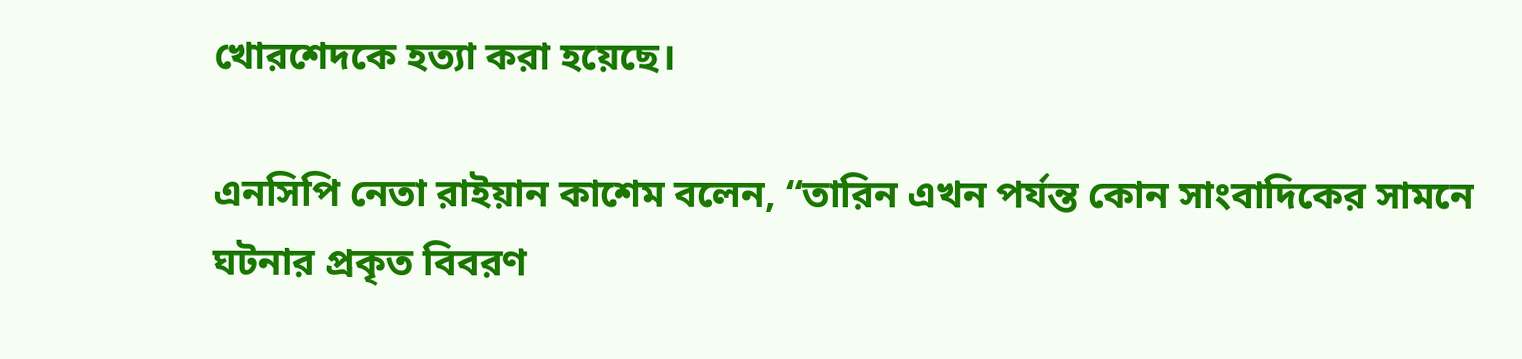খোরশেদকে হত্যা করা হয়েছে।

এনসিপি নেতা রাইয়ান কাশেম বলেন, “তারিন এখন পর্যন্ত কোন সাংবাদিকের সামনে ঘটনার প্রকৃত বিবরণ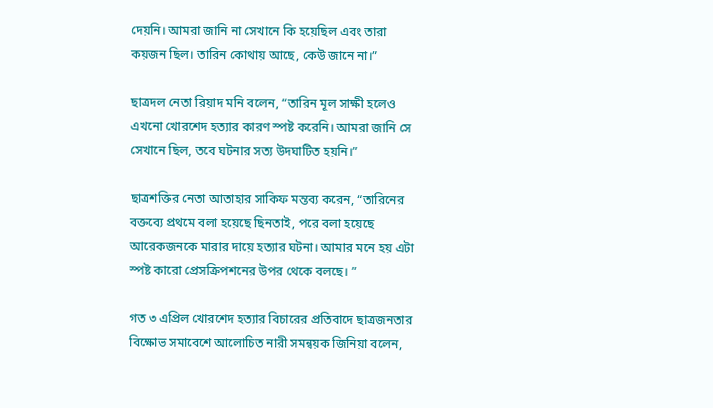দেয়নি। আমরা জানি না সেখানে কি হয়েছিল এবং তারা কয়জন ছিল। তারিন কোথায় আছে, কেউ জানে না।”

ছাত্রদল নেতা রিয়াদ মনি বলেন, “তারিন মূল সাক্ষী হলেও এখনো খোরশেদ হত্যার কারণ স্পষ্ট করেনি। আমরা জানি সে সেখানে ছিল, তবে ঘটনার সত্য উদঘাটিত হয়নি।”

ছাত্রশক্তির নেতা আতাহার সাকিফ মন্তব্য করেন, “তারিনের বক্তব্যে প্রথমে বলা হয়েছে ছিনতাই, পরে বলা হয়েছে আরেকজনকে মারার দায়ে হত্যার ঘটনা। আমার মনে হয় এটা স্পষ্ট কারো প্রেসক্রিপশনের উপর থেকে বলছে। ”

গত ৩ এপ্রিল খোরশেদ হত্যার বিচারের প্রতিবাদে ছাত্রজনতার বিক্ষোভ সমাবেশে আলোচিত নারী সমন্বয়ক জিনিয়া বলেন,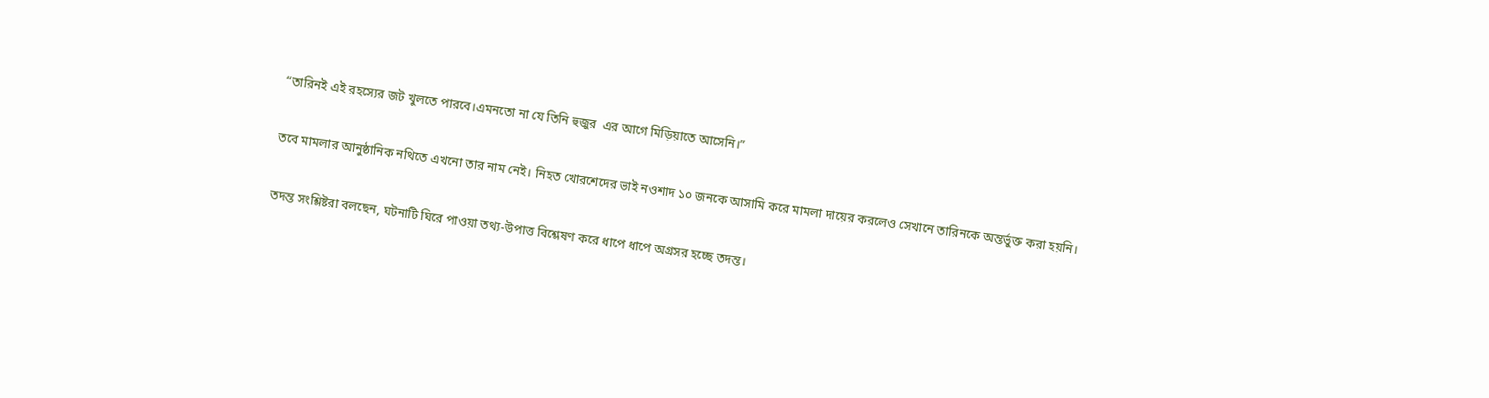“তারিনই এই রহস্যের জট খুলতে পারবে।এমনতো না যে তিনি হুজুর  এর আগে মিড়িয়াতে আসেনি।”

তবে মামলার আনুষ্ঠানিক নথিতে এখনো তার নাম নেই। নিহত খোরশেদের ভাই নওশাদ ১০ জনকে আসামি করে মামলা দায়ের করলেও সেখানে তারিনকে অন্তর্ভুক্ত করা হয়নি।

তদন্ত সংশ্লিষ্টরা বলছেন, ঘটনাটি ঘিরে পাওয়া তথ্য-উপাত্ত বিশ্লেষণ করে ধাপে ধাপে অগ্রসর হচ্ছে তদন্ত।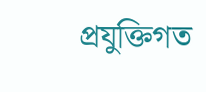প্রযুক্তিগত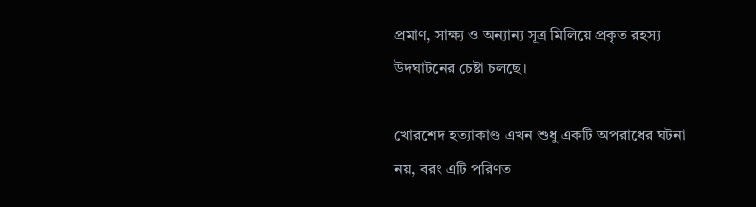প্রমাণ, সাক্ষ্য ও অন্যান্য সূত্র মিলিয়ে প্রকৃত রহস্য উদঘাটনের চেষ্টা চলছে।

খোরশেদ হত্যাকাণ্ড এখন শুধু একটি অপরাধের ঘটনা নয়, বরং এটি পরিণত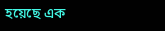হয়েছে এক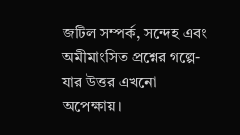জটিল সম্পর্ক, সন্দেহ এবং অমীমাংসিত প্রশ্নের গল্পে-যার উত্তর এখনো অপেক্ষায়।